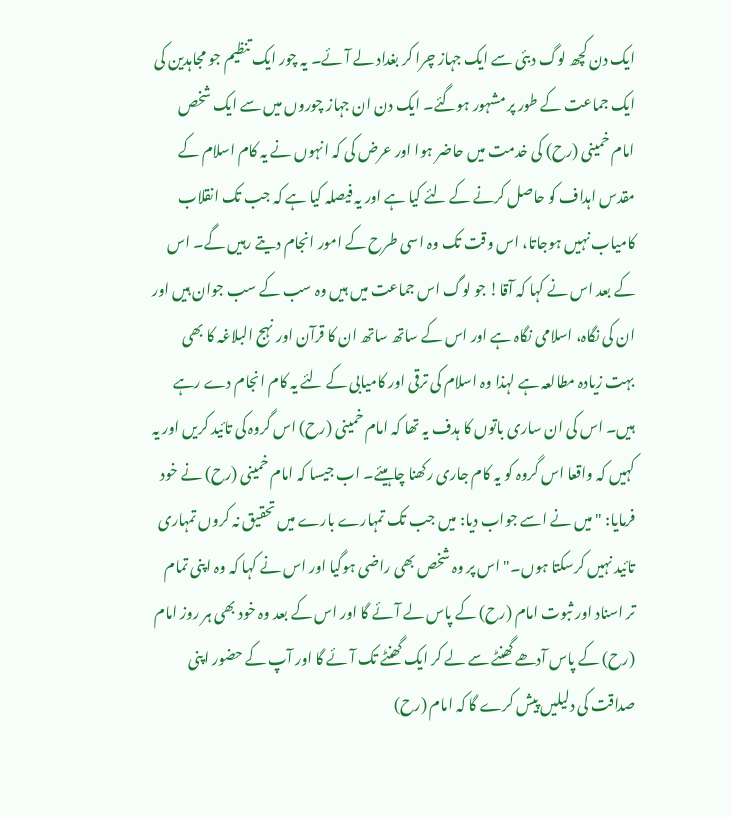ایک دن کچھ لوگ دبئی سے ایک جہاز چرا کر بغداد لے آئے۔ یہ چور ایک تنظیم جو مجاہدین کی ایک جماعت کے طور پر مشہور ہوگئے۔ ایک دن ان جہاز چوروں میں سے ایک شخص امام خمینی (رح) کی خدمت میں حاضر ہوا اور عرض کی کہ انہوں نے یہ کام اسلام کے مقدس اہداف کو حاصل کرنے کے لئے کیا ہے اور یہ فیصلہ کیا ہے کہ جب تک انقلاب کامیاب نہیں ہوجاتا، اس وقت تک وہ اسی طرح کے امور انجام دیتے رہیں گے۔ اس کے بعد اس نے کہا کہ آقا! جو لوگ اس جماعت میں ہیں وہ سب کے سب جوان ہیں اور ان کی نگاہ، اسلامی نگاہ ہے اور اس کے ساتھ ساتھ ان کا قرآن اور نہج البلاغہ کا بھی بہت زیادہ مطالعہ ہے لہذا وہ اسلام کی ترقی اور کامیابی کے لئے یہ کام انجام دے رہے ہیں۔ اس کی ان ساری باتوں کا ہدف یہ تھا کہ امام خمینی (رح) اس گروہ کی تائید کریں اور یہ کہیں کہ واقعا اس گروہ کو یہ کام جاری رکھنا چاہیئے۔ اب جیسا کہ امام خمینی (رح) نے خود فرمایا: "میں نے اسے جواب دیا: میں جب تک تمہارے بارے میں تحقیق نہ کروں تمہاری تائید نہیں کرسکتا ہوں۔" اس پر وہ شخص بھی راضی ہوگیا اور اس نے کہا کہ وہ اپنی تمام تر اسناد اور ثبوت امام (رح) کے پاس لے آئے گا اور اس کے بعد وہ خود بھی ہر روز امام (رح) کے پاس آدھے گھنٹے سے لے کر ایک گھنٹے تک آئے گا اور آپ کے حضور اپنی صداقت کی دلیلیں پیش کرے گا کہ امام (رح)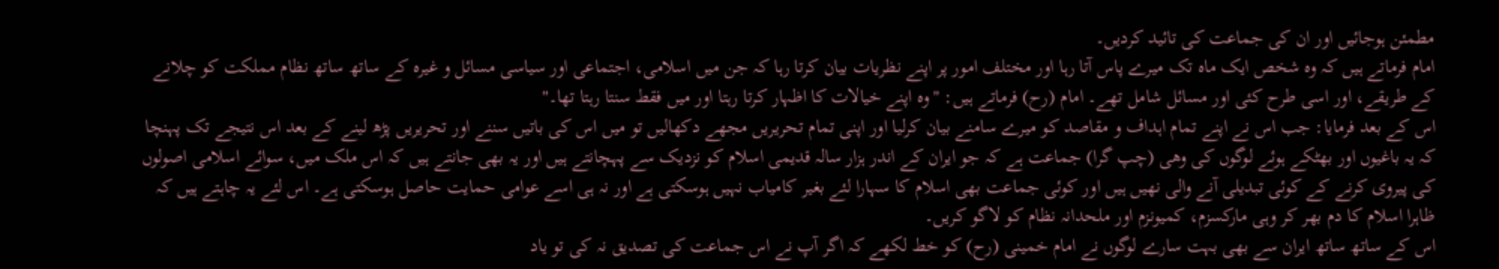مطمئن ہوجائیں اور ان کی جماعت کی تائید کردیں۔
امام فرماتے ہیں کہ وہ شخص ایک ماہ تک میرے پاس آتا رہا اور مختلف امور پر اپنے نظریات بیان کرتا رہا کہ جن میں اسلامی، اجتماعی اور سیاسی مسائل و غیرہ کے ساتھ ساتھ نظام مملکت کو چلانے کے طریقے، اور اسی طرح کئی اور مسائل شامل تھے۔ امام (رح) فرماتے ہیں: "وہ اپنے خیالات کا اظہار کرتا رہتا اور میں فقط سنتا رہتا تھا۔"
اس کے بعد فرمایا: جب اس نے اپنے تمام اہداف و مقاصد کو میرے سامنے بیان کرلیا اور اپنی تمام تحریریں مجھے دکھالیں تو میں اس کی باتیں سننے اور تحریریں پڑھ لینے کے بعد اس نتیجے تک پہنچا کہ یہ باغیوں اور بھٹکے ہوئے لوگوں کی وهی (چپ گرا) جماعت ہے کہ جو ایران کے اندر ہزار سالہ قدیمی اسلام کو نزدیک سے پہچانتے ہیں اور یہ بھی جانتے ہیں کہ اس ملک میں، سوائے اسلامی اصولوں کی پیروی کرنے کے کوئی تبدیلی آنے والی نهیں ہیں اور کوئی جماعت بھی اسلام کا سہارا لئے بغیر کامیاب نہیں ہوسکتی ہے اور نہ ہی اسے عوامی حمایت حاصل ہوسکتی ہے۔ اس لئے یہ چاہتے ہیں کہ ظاہرا اسلام کا دم بھر کر وہی مارکسزم، کمیونزم اور ملحدانہ نظام کو لاگو کریں۔
اس کے ساتھ ساتھ ایران سے بھی بہت سارے لوگوں نے امام خمینی (رح) کو خط لکھے کہ اگر آپ نے اس جماعت کی تصدیق نہ کی تو یاد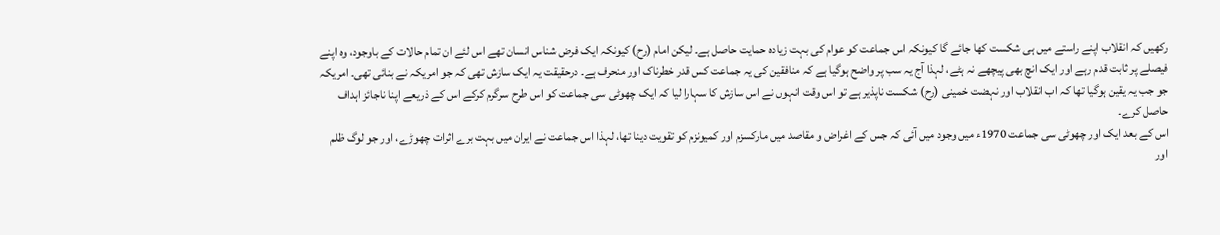رکھیں کہ انقلاب اپنے راستے میں ہی شکست کھا جائے گا کیونکہ اس جماعت کو عوام کی بہت زیادہ حمایت حاصل ہے۔ لیکن امام (رح) کیونکہ ایک فرض شناس انسان تھے اس لئے ان تمام حالات کے باوجود، وہ اپنے فیصلے پر ثابت قدم رہے اور ایک انچ بھی پیچھے نہ ہٹے، لہذا آج یہ سب پر واضح ہوگیا ہے کہ منافقین کی یہ جماعت کس قدر خطرناک اور منحرف ہے۔ درحقیقت یہ ایک سازش تھی کہ جو امریکہ نے بنائی تھی۔ امریکہ جو جب یہ یقین ہوگیا تھا کہ اب انقلاب اور نہضت خمینی (رح) شکست ناپذیر ہے تو اس وقت انہوں نے اس سازش کا سہارا لیا کہ ایک چھوٹی سی جماعت کو اس طرح سرگرم کرکے اس کے ذریعے اپنا ناجائز اہداف حاصل کرے۔
اس کے بعد ایک اور چھوٹی سی جماعت 1970ء میں وجود میں آئی کہ جس کے اغراض و مقاصد میں مارکسزم اور کمیونزم کو تقویت دینا تھا، لہذا اس جماعت نے ایران میں بہت برے اثرات چھوڑے، اور جو لوگ ظلم اور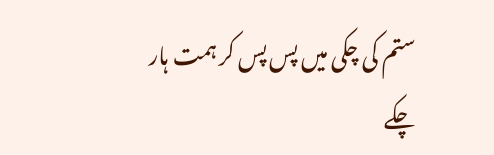ستم کی چکی میں پس پس کر ہمت ہار چکے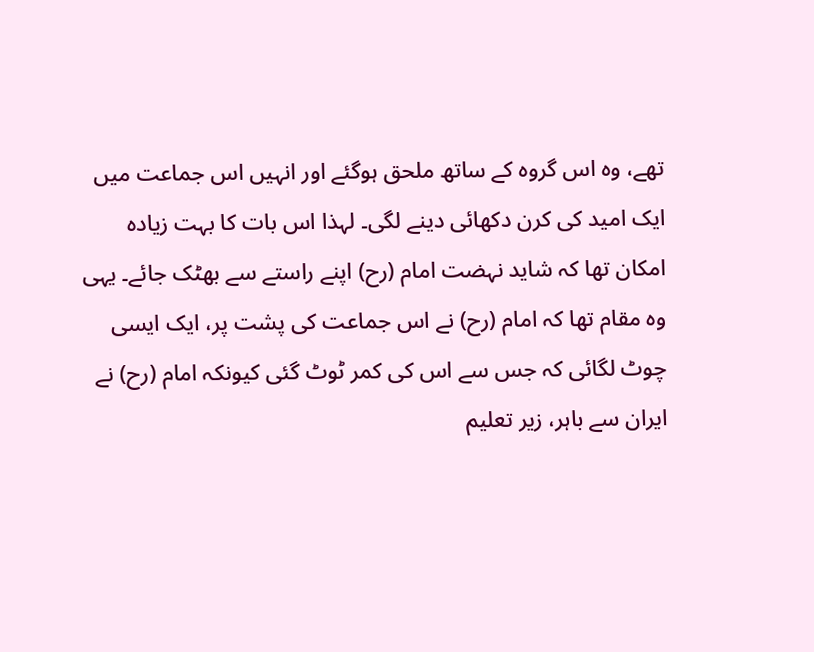تھے، وہ اس گروہ کے ساتھ ملحق ہوگئے اور انہیں اس جماعت میں ایک امید کی کرن دکھائی دینے لگی۔ لہذا اس بات کا بہت زیادہ امکان تھا کہ شاید نہضت امام (رح) اپنے راستے سے بھٹک جائے۔ یہی وہ مقام تھا کہ امام (رح) نے اس جماعت کی پشت پر، ایک ایسی چوٹ لگائی کہ جس سے اس کی کمر ٹوٹ گئی کیونکہ امام (رح) نے ایران سے باہر، زیر تعلیم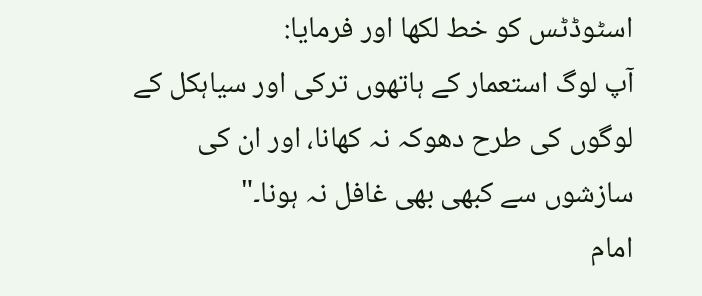اسٹوڈٹس کو خط لکھا اور فرمایا:
آپ لوگ استعمار کے ہاتھوں ترکی اور سیاہکل کے لوگوں کی طرح دھوکہ نہ کھانا، اور ان کی سازشوں سے کبھی بھی غافل نہ ہونا۔"
امام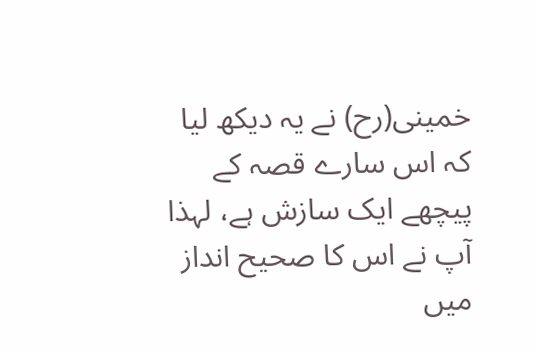خمینی(رح) نے یہ دیکھ لیا کہ اس سارے قصہ کے پیچھے ایک سازش ہے، لہذا آپ نے اس کا صحیح انداز میں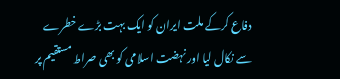دفاع کرکے ملت ایران کو ایک بہت بڑے خطرے سے نکال لیا اور نہضت اسلامی کو بھی صراط مستقیم پر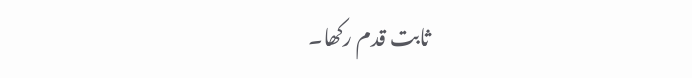ثابت قدم رکھا۔